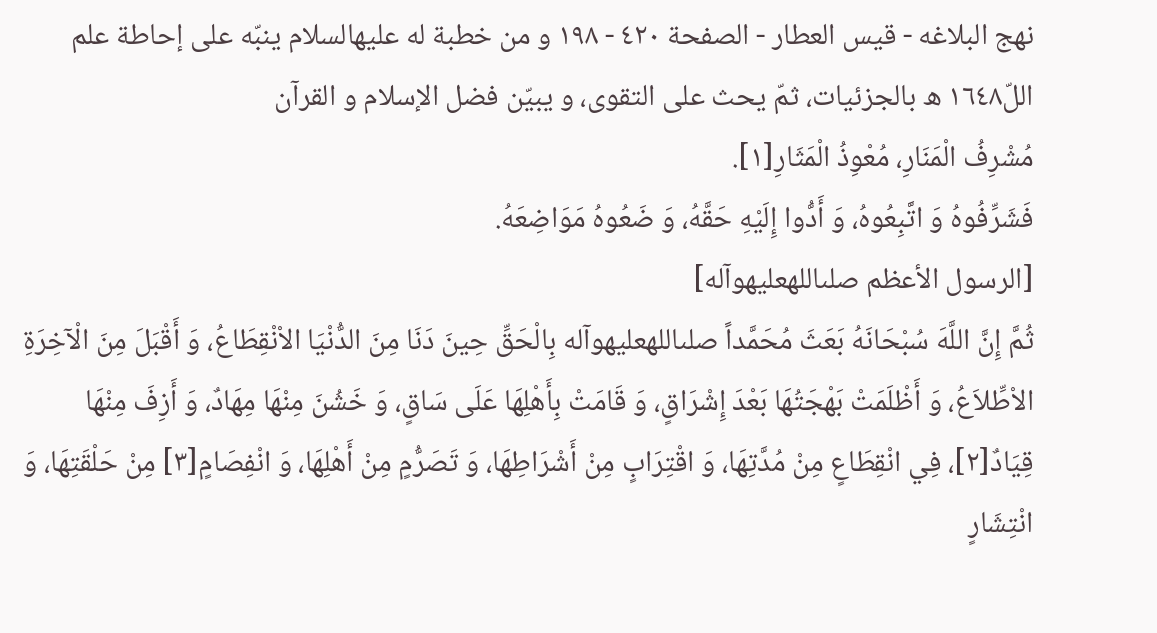نهج البلاغه - قيس العطار - الصفحة ٤٢٠ - ١٩٨ و من خطبة له عليهالسلام ينبّه على إحاطة علم اللّ١٦٤٨ ه بالجزئيات، ثمّ يحث على التقوى، و يبيّن فضل الإسلام و القرآن
مُشْرِفُ الْمَنَارِ، مُعْوِذُ الْمَثَارِ[١].
فَشَرِّفُوهُ وَ اتَّبِعُوهُ، وَ أَدُّوا إِلَيْهِ حَقَّهُ، وَ ضَعُوهُ مَوَاضِعَهُ.
[الرسول الأعظم صلىاللهعليهوآله]
ثُمَّ إِنَّ اللَّهَ سُبْحَانَهُ بَعَثَ مُحَمَّداً صلىاللهعليهوآله بِالْحَقِّ حِينَ دَنَا مِنَ الدُّنْيَا الاْنْقِطَاعُ، وَ أَقْبَلَ مِنَ الْآخِرَةِ الاْطِّلاَعُ، وَ أَظْلَمَتْ بَهْجَتُهَا بَعْدَ إِشْرَاقٍ، وَ قَامَتْ بِأَهْلِهَا عَلَى سَاقٍ، وَ خَشُنَ مِنْهَا مِهَادٌ، وَ أَزِفَ مِنْهَا قِيَادٌ[٢]، فِي انْقِطَاعٍ مِنْ مُدَّتِهَا، وَ اقْتِرَابٍ مِنْ أَشْرَاطِهَا، وَ تَصَرُّمٍ مِنْ أَهْلِهَا، وَ انْفِصَامٍ[٣] مِنْ حَلْقَتِهَا، وَ انْتِشَارٍ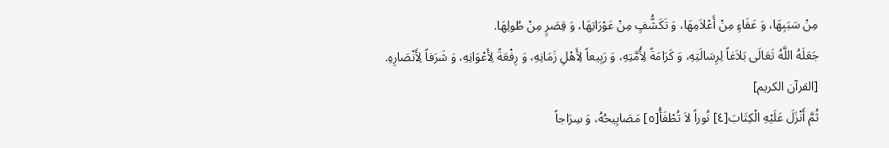مِنْ سَبَبِهَا، وَ عَفَاءٍ مِنْ أَعْلاَمِهَا، وَ تَكَشُّفٍ مِنْ عَوْرَاتِهَا، وَ قِصَرٍ مِنْ طُولِهَا.
جَعَلَهُ اللَّهُ تَعَالَى بَلاَغاً لِرِسَالَتِهِ، وَ كَرَامَةً لِأُمَّتِهِ، وَ رَبِيعاً لِأَهْلِ زَمَانِهِ، وَ رِفْعَةً لِأَعْوَانِهِ، وَ شَرَفاً لِأَنْصَارِهِ.
[القرآن الكريم]
ثُمَّ أَنْزَلَ عَلَيْهِ الْكِتَابَ[٤] نُوراً لاَ تُطْفَأُ[٥] مَصَابِيحُهُ، وَ سِرَاجاً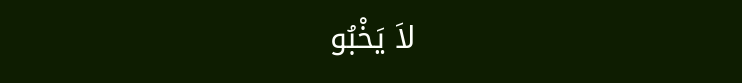لاَ يَخْبُو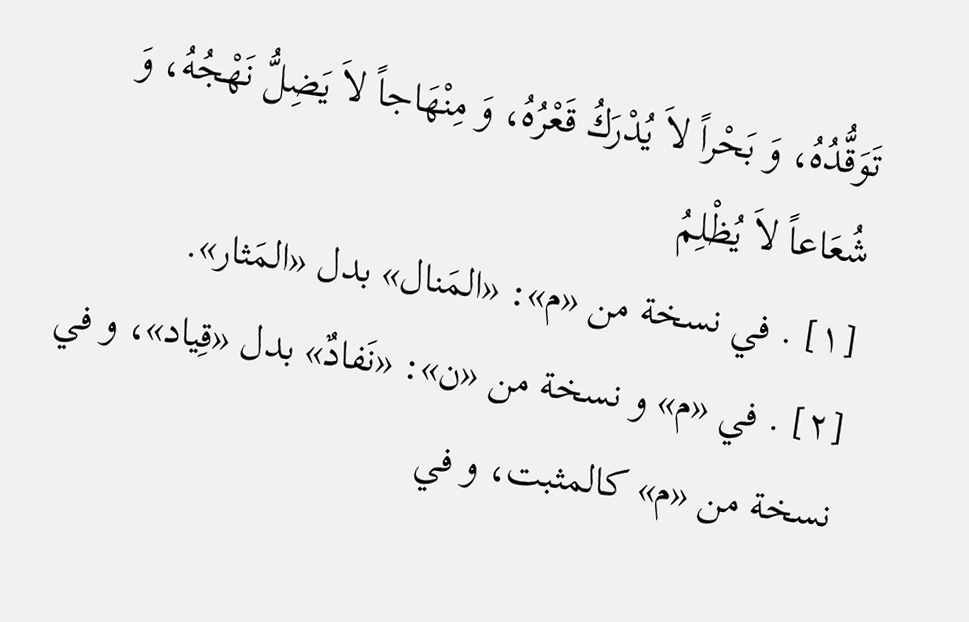تَوَقُّدُهُ، وَ بَحْراً لاَ يُدْرَكُ قَعْرُهُ، وَ مِنْهَاجاً لاَ يَضِلُّ نَهْجُهُ، وَ شُعَاعاً لاَ يُظْلِمُ
[١] . في نسخة من «م»: «المَنال» بدل «المَثار».
[٢] . في «م» و نسخة من «ن»: «نَفادٌ» بدل «قِياد»، و في نسخة من «م» كالمثبت، و في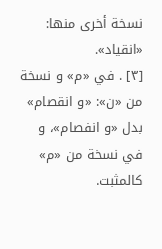نسخة أخرى منها: «انقياد».
[٣] . في «م» و نسخة من «ن»: «و انقصام» بدل «و انفصام»، و في نسخة من «م» كالمثبت.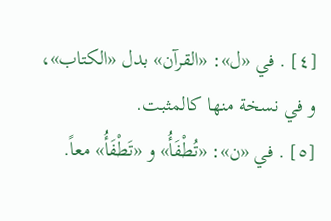[٤] . في «ل»: «القرآن» بدل «الكتاب»، و في نسخة منها كالمثبت.
[٥] . في «ن»: «تُطْفَأُ» و «تَطْفَأُ» معاً.